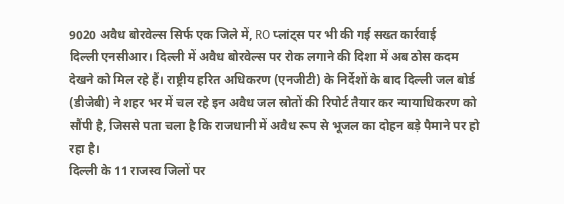9020 अवैध बोरवेल्स सिर्फ एक जिले में, RO प्लांट्स पर भी की गई सख्त कार्रवाई
दिल्ली एनसीआर। दिल्ली में अवैध बोरवेल्स पर रोक लगाने की दिशा में अब ठोस कदम देखने को मिल रहे हैं। राष्ट्रीय हरित अधिकरण (एनजीटी) के निर्देशों के बाद दिल्ली जल बोर्ड (डीजेबी) ने शहर भर में चल रहे इन अवैध जल स्रोतों की रिपोर्ट तैयार कर न्यायाधिकरण को सौंपी है, जिससे पता चला है कि राजधानी में अवैध रूप से भूजल का दोहन बड़े पैमाने पर हो रहा है।
दिल्ली के 11 राजस्व जिलों पर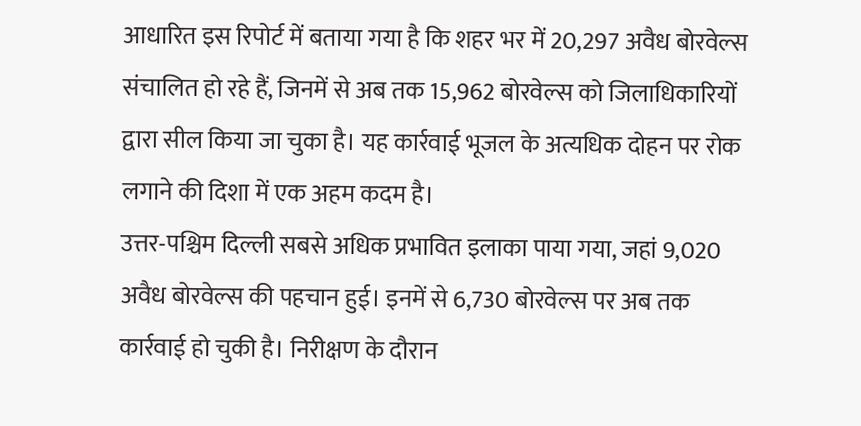आधारित इस रिपोर्ट में बताया गया है कि शहर भर में 20,297 अवैध बोरवेल्स संचालित हो रहे हैं, जिनमें से अब तक 15,962 बोरवेल्स को जिलाधिकारियों द्वारा सील किया जा चुका है। यह कार्रवाई भूजल के अत्यधिक दोहन पर रोक लगाने की दिशा में एक अहम कदम है।
उत्तर-पश्चिम दिल्ली सबसे अधिक प्रभावित इलाका पाया गया, जहां 9,020 अवैध बोरवेल्स की पहचान हुई। इनमें से 6,730 बोरवेल्स पर अब तक कार्रवाई हो चुकी है। निरीक्षण के दौरान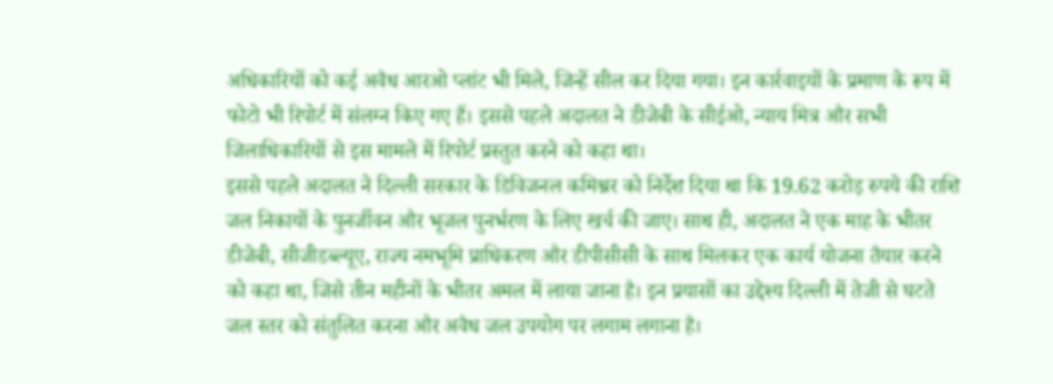अधिकारियों को कई अवैध आरओ प्लांट भी मिले, जिन्हें सील कर दिया गया। इन कार्रवाइयों के प्रमाण के रूप में फोटो भी रिपोर्ट में संलग्न किए गए हैं। इससे पहले अदालत ने डीजेबी के सीईओ, न्याय मित्र और सभी जिलाधिकारियों से इस मामले में रिपोर्ट प्रस्तुत करने को कहा था।
इससे पहले अदालत ने दिल्ली सरकार के डिविजनल कमिश्नर को निर्देश दिया था कि 19.62 करोड़ रुपये की राशि जल निकायों के पुनर्जीवन और भूजल पुनर्भरण के लिए खर्च की जाए। साथ ही, अदालत ने एक माह के भीतर डीजेबी, सीजीडब्ल्यूए, राज्य नमभूमि प्राधिकरण और डीपीसीसी के साथ मिलकर एक कार्य योजना तैयार करने को कहा था, जिसे तीन महीनों के भीतर अमल में लाया जाना है। इन प्रयासों का उद्देश्य दिल्ली में तेजी से घटते जल स्तर को संतुलित करना और अवैध जल उपयोग पर लगाम लगाना है।